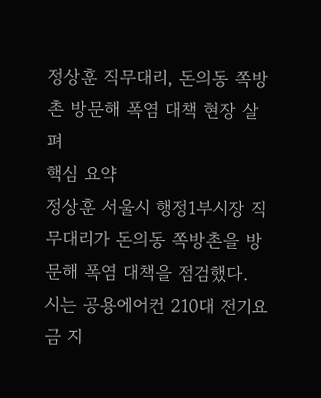정상훈 직무대리, 돈의동 쪽방촌 방문해 폭염 대책 현장 살펴
핵심 요약
정상훈 서울시 행정1부시장 직무대리가 돈의동 쪽방촌을 방문해 폭염 대책을 점검했다. 시는 공용에어컨 210대 전기요금 지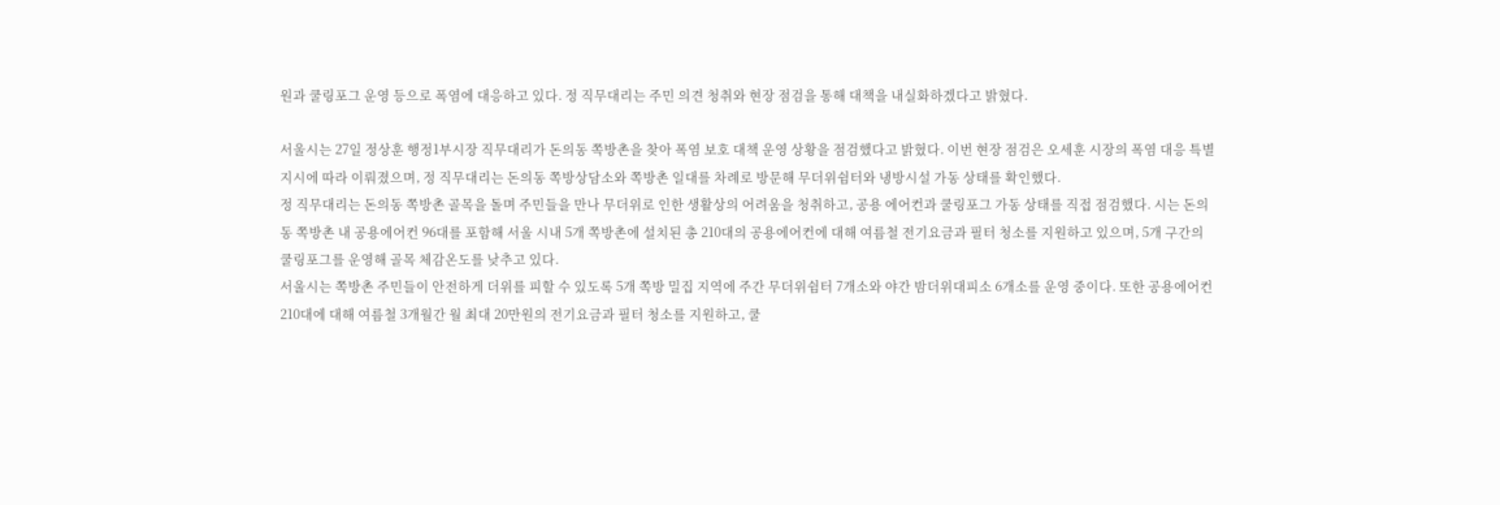원과 쿨링포그 운영 등으로 폭염에 대응하고 있다. 정 직무대리는 주민 의견 청취와 현장 점검을 통해 대책을 내실화하겠다고 밝혔다.

서울시는 27일 정상훈 행정1부시장 직무대리가 돈의동 쪽방촌을 찾아 폭염 보호 대책 운영 상황을 점검했다고 밝혔다. 이번 현장 점검은 오세훈 시장의 폭염 대응 특별지시에 따라 이뤄졌으며, 정 직무대리는 돈의동 쪽방상담소와 쪽방촌 일대를 차례로 방문해 무더위쉼터와 냉방시설 가동 상태를 확인했다.
정 직무대리는 돈의동 쪽방촌 골목을 돌며 주민들을 만나 무더위로 인한 생활상의 어려움을 청취하고, 공용 에어컨과 쿨링포그 가동 상태를 직접 점검했다. 시는 돈의동 쪽방촌 내 공용에어컨 96대를 포함해 서울 시내 5개 쪽방촌에 설치된 총 210대의 공용에어컨에 대해 여름철 전기요금과 필터 청소를 지원하고 있으며, 5개 구간의 쿨링포그를 운영해 골목 체감온도를 낮추고 있다.
서울시는 쪽방촌 주민들이 안전하게 더위를 피할 수 있도록 5개 쪽방 밀집 지역에 주간 무더위쉼터 7개소와 야간 밤더위대피소 6개소를 운영 중이다. 또한 공용에어컨 210대에 대해 여름철 3개월간 월 최대 20만원의 전기요금과 필터 청소를 지원하고, 쿨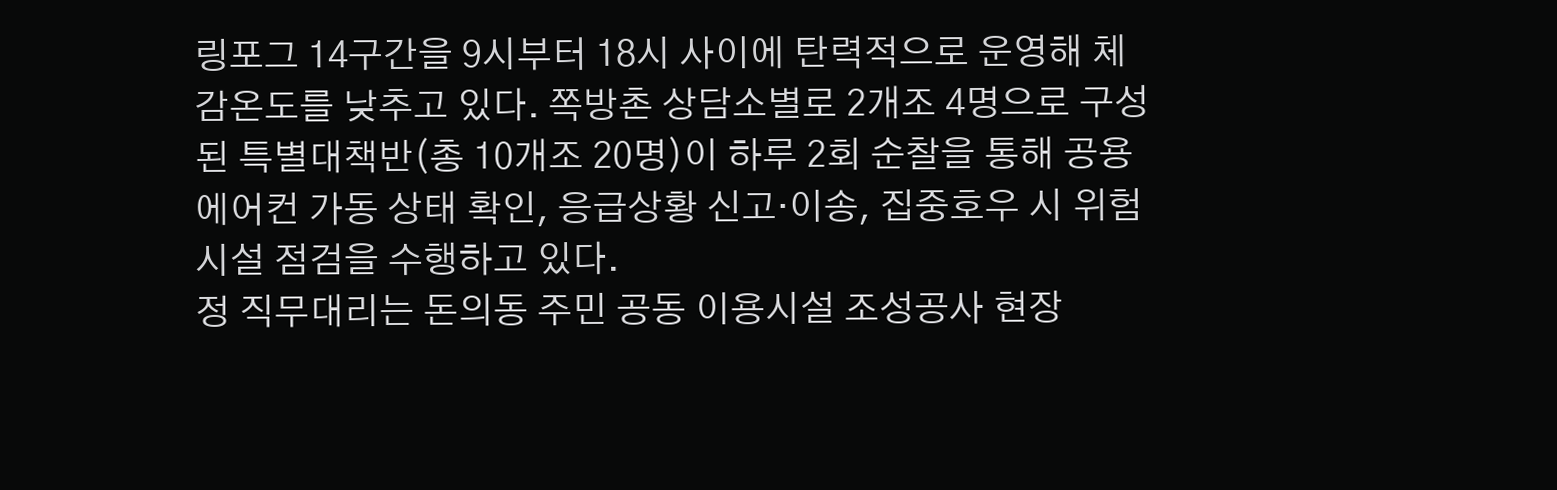링포그 14구간을 9시부터 18시 사이에 탄력적으로 운영해 체감온도를 낮추고 있다. 쪽방촌 상담소별로 2개조 4명으로 구성된 특별대책반(총 10개조 20명)이 하루 2회 순찰을 통해 공용에어컨 가동 상태 확인, 응급상황 신고·이송, 집중호우 시 위험시설 점검을 수행하고 있다.
정 직무대리는 돈의동 주민 공동 이용시설 조성공사 현장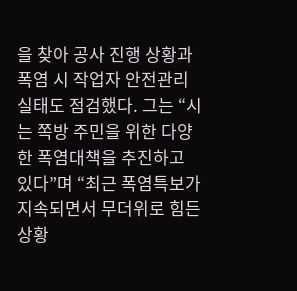을 찾아 공사 진행 상황과 폭염 시 작업자 안전관리 실태도 점검했다. 그는 “시는 쪽방 주민을 위한 다양한 폭염대책을 추진하고 있다”며 “최근 폭염특보가 지속되면서 무더위로 힘든 상황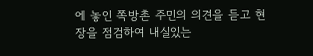에 놓인 쪽방촌 주민의 의견을 듣고 현장을 점검하여 내실있는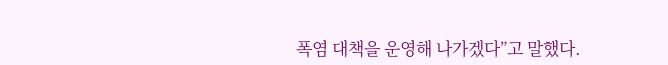폭염 대책을 운영해 나가겠다”고 말했다.